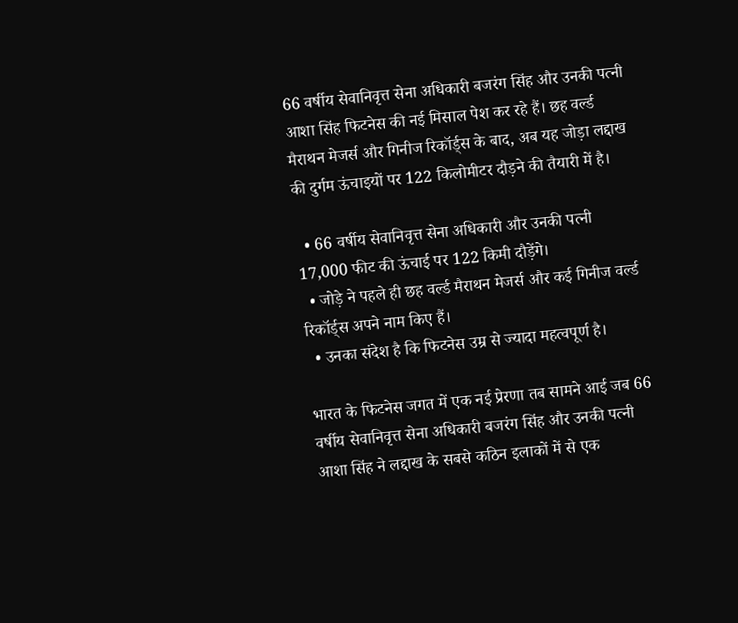66 वर्षीय सेवानिवृत्त सेना अधिकारी बजरंग सिंह और उनकी पत्नी आशा सिंह फिटनेस की नई मिसाल पेश कर रहे हैं। छह वर्ल्ड मैराथन मेजर्स और गिनीज रिकॉर्ड्स के बाद, अब यह जोड़ा लद्दाख की दुर्गम ऊंचाइयों पर 122 किलोमीटर दौड़ने की तैयारी में है।

  • 66 वर्षीय सेवानिवृत्त सेना अधिकारी और उनकी पत्नी 17,000 फीट की ऊंचाई पर 122 किमी दौड़ेंगे।
  • जोड़े ने पहले ही छह वर्ल्ड मैराथन मेजर्स और कई गिनीज वर्ल्ड रिकॉर्ड्स अपने नाम किए हैं।
  • उनका संदेश है कि फिटनेस उम्र से ज्यादा महत्वपूर्ण है।

भारत के फिटनेस जगत में एक नई प्रेरणा तब सामने आई जब 66 वर्षीय सेवानिवृत्त सेना अधिकारी बजरंग सिंह और उनकी पत्नी आशा सिंह ने लद्दाख के सबसे कठिन इलाकों में से एक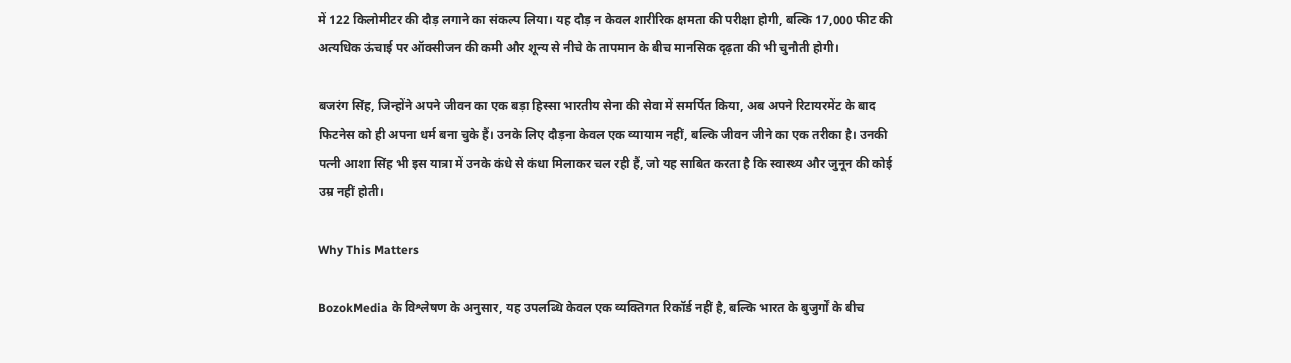में 122 किलोमीटर की दौड़ लगाने का संकल्प लिया। यह दौड़ न केवल शारीरिक क्षमता की परीक्षा होगी, बल्कि 17,000 फीट की अत्यधिक ऊंचाई पर ऑक्सीजन की कमी और शून्य से नीचे के तापमान के बीच मानसिक दृढ़ता की भी चुनौती होगी।

बजरंग सिंह, जिन्होंने अपने जीवन का एक बड़ा हिस्सा भारतीय सेना की सेवा में समर्पित किया, अब अपने रिटायरमेंट के बाद फिटनेस को ही अपना धर्म बना चुके हैं। उनके लिए दौड़ना केवल एक व्यायाम नहीं, बल्कि जीवन जीने का एक तरीका है। उनकी पत्नी आशा सिंह भी इस यात्रा में उनके कंधे से कंधा मिलाकर चल रही हैं, जो यह साबित करता है कि स्वास्थ्य और जुनून की कोई उम्र नहीं होती।

Why This Matters

BozokMedia के विश्लेषण के अनुसार, यह उपलब्धि केवल एक व्यक्तिगत रिकॉर्ड नहीं है, बल्कि भारत के बुजुर्गों के बीच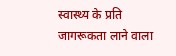स्वास्थ्य के प्रति जागरूकता लाने वाला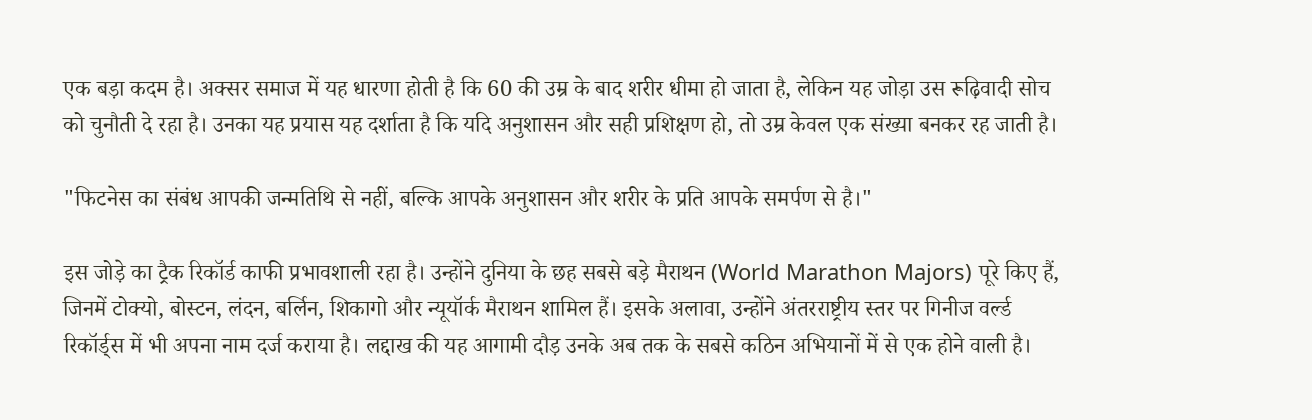एक बड़ा कदम है। अक्सर समाज में यह धारणा होती है कि 60 की उम्र के बाद शरीर धीमा हो जाता है, लेकिन यह जोड़ा उस रूढ़िवादी सोच को चुनौती दे रहा है। उनका यह प्रयास यह दर्शाता है कि यदि अनुशासन और सही प्रशिक्षण हो, तो उम्र केवल एक संख्या बनकर रह जाती है।

"फिटनेस का संबंध आपकी जन्मतिथि से नहीं, बल्कि आपके अनुशासन और शरीर के प्रति आपके समर्पण से है।"

इस जोड़े का ट्रैक रिकॉर्ड काफी प्रभावशाली रहा है। उन्होंने दुनिया के छह सबसे बड़े मैराथन (World Marathon Majors) पूरे किए हैं, जिनमें टोक्यो, बोस्टन, लंदन, बर्लिन, शिकागो और न्यूयॉर्क मैराथन शामिल हैं। इसके अलावा, उन्होंने अंतरराष्ट्रीय स्तर पर गिनीज वर्ल्ड रिकॉर्ड्स में भी अपना नाम दर्ज कराया है। लद्दाख की यह आगामी दौड़ उनके अब तक के सबसे कठिन अभियानों में से एक होने वाली है।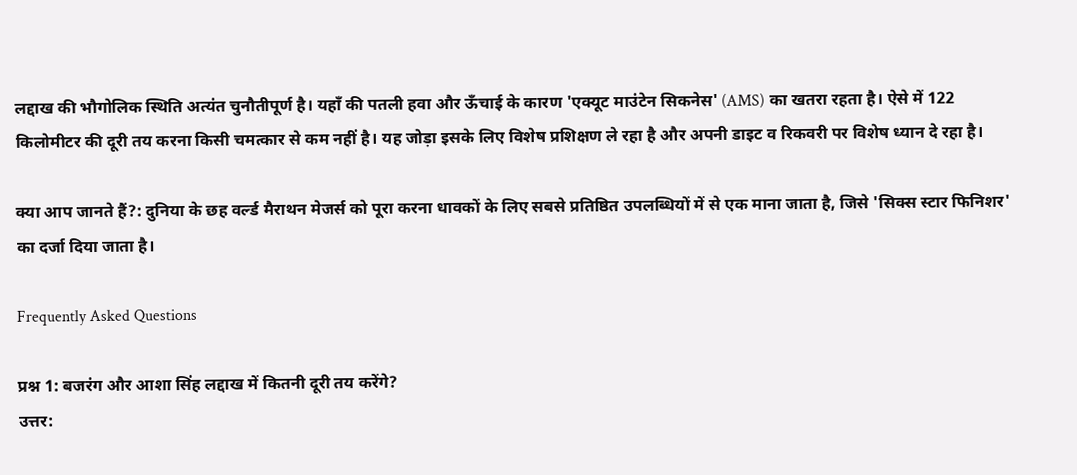लद्दाख की भौगोलिक स्थिति अत्यंत चुनौतीपूर्ण है। यहाँ की पतली हवा और ऊँचाई के कारण 'एक्यूट माउंटेन सिकनेस' (AMS) का खतरा रहता है। ऐसे में 122 किलोमीटर की दूरी तय करना किसी चमत्कार से कम नहीं है। यह जोड़ा इसके लिए विशेष प्रशिक्षण ले रहा है और अपनी डाइट व रिकवरी पर विशेष ध्यान दे रहा है।

क्या आप जानते हैं?: दुनिया के छह वर्ल्ड मैराथन मेजर्स को पूरा करना धावकों के लिए सबसे प्रतिष्ठित उपलब्धियों में से एक माना जाता है, जिसे 'सिक्स स्टार फिनिशर' का दर्जा दिया जाता है।

Frequently Asked Questions

प्रश्न 1: बजरंग और आशा सिंह लद्दाख में कितनी दूरी तय करेंगे?
उत्तर: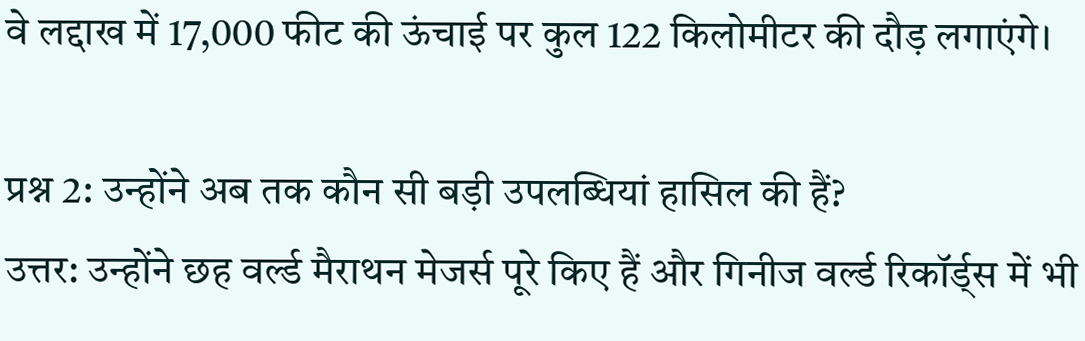वे लद्दाख में 17,000 फीट की ऊंचाई पर कुल 122 किलोमीटर की दौड़ लगाएंगे।

प्रश्न 2: उन्होंने अब तक कौन सी बड़ी उपलब्धियां हासिल की हैं?
उत्तर: उन्होंने छह वर्ल्ड मैराथन मेजर्स पूरे किए हैं और गिनीज वर्ल्ड रिकॉर्ड्स में भी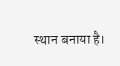स्थान बनाया है।